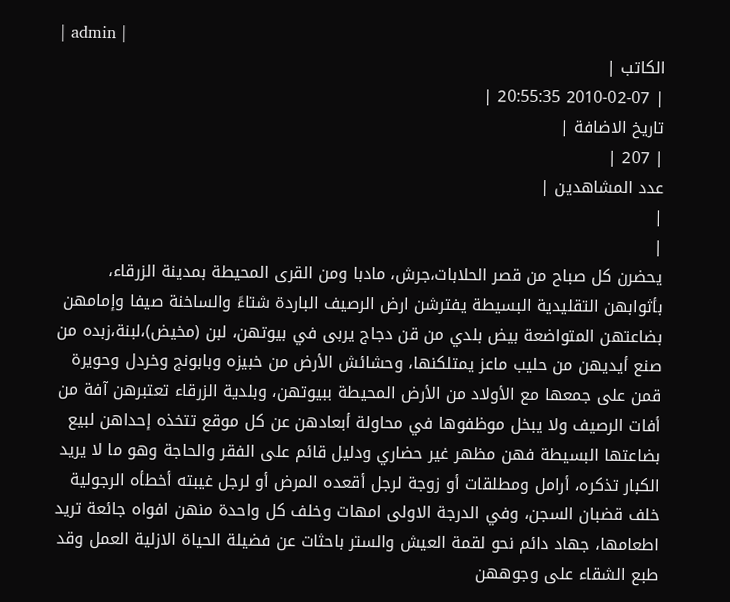| admin |
الكاتب |
| 2010-02-07 20:55:35 |
تاريخ الاضافة |
| 207 |
عدد المشاهدين |
|
|
يحضرن كل صباح من قصر الحلابات،جرش، مادبا ومن القرى المحيطة بمدينة الزرقاء، بأثوابهن التقليدية البسيطة يفترشن ارض الرصيف الباردة شتاءً والساخنة صيفا وإمامهن بضاعتهن المتواضعة بيض بلدي من قن دجاج يربى في بيوتهن، لبن (مخيض)،لبنة،زبده من صنع أيديهن من حليب ماعز يمتلكنها، وحشائش الأرض من خبيزه وبابونج وخردل وحويرة قمن على جمعها مع الأولاد من الأرض المحيطة ببيوتهن، وبلدية الزرقاء تعتبرهن آفة من أفات الرصيف ولا يبخل موظفوها في محاولة أبعادهن عن كل موقع تتخذه إحداهن لبيع بضاعتها البسيطة فهن مظهر غير حضاري ودليل قائم على الفقر والحاجة وهو ما لا يريد الكبار تذكره، أرامل ومطلقات أو زوجة لرجل أقعده المرض أو لرجل غيبته أخطأه الرجولية خلف قضبان السجن، وفي الدرجة الاولى امهات وخلف كل واحدة منهن افواه جائعة تريد اطعامها، جهاد دائم نحو لقمة العيش والستر باحثات عن فضيلة الحياة الازلية العمل وقد طبع الشقاء على وجوههن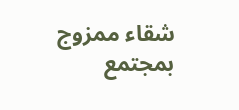شقاء ممزوج بمجتمع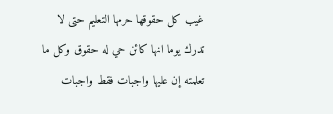غيب كل حقوقها حرمها التعليم حتى لا تدرك يوما انها كائن حي له حقوق وكل ما تعلمته إن عليها واجبات فقط واجبات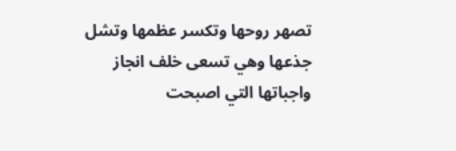تصهر روحها وتكسر عظمها وتشل جذعها وهي تسعى خلف انجاز واجباتها التي اصبحت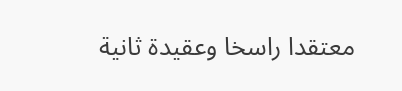معتقدا راسخا وعقيدة ثانية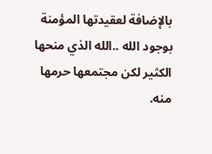بالإضافة لعقيدتها المؤمنة بوجود الله ..الله الذي منحها الكثير لكن مجتمعها حرمها منه.